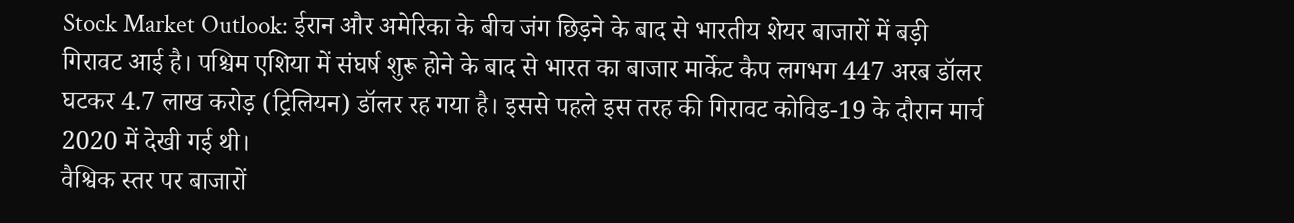Stock Market Outlook: ईरान और अमेरिका के बीच जंग छिड़ने के बाद से भारतीय शेयर बाजारों में बड़ी गिरावट आई है। पश्चिम एशिया में संघर्ष शुरू होने के बाद से भारत का बाजार मार्केट कैप लगभग 447 अरब डॉलर घटकर 4.7 लाख करोड़ (ट्रिलियन) डॉलर रह गया है। इससे पहले इस तरह की गिरावट कोविड-19 के दौरान मार्च 2020 में देखी गई थी।
वैश्विक स्तर पर बाजारों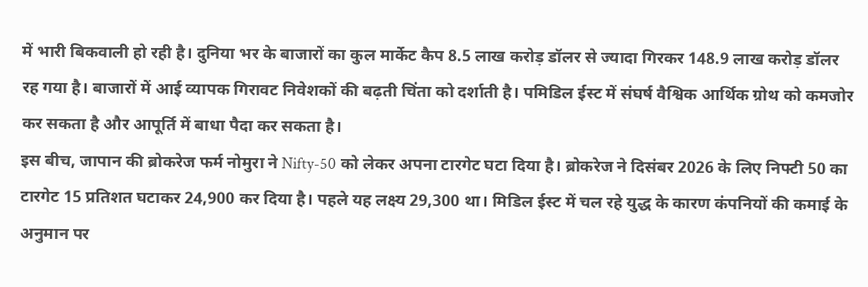में भारी बिकवाली हो रही है। दुनिया भर के बाजारों का कुल मार्केट कैप 8.5 लाख करोड़ डॉलर से ज्यादा गिरकर 148.9 लाख करोड़ डॉलर रह गया है। बाजारों में आई व्यापक गिरावट निवेशकों की बढ़ती चिंता को दर्शाती है। पमिडिल ईस्ट में संघर्ष वैश्विक आर्थिक ग्रोथ को कमजोर कर सकता है और आपूर्ति में बाधा पैदा कर सकता है।
इस बीच, जापान की ब्रोकरेज फर्म नोमुरा ने Nifty-50 को लेकर अपना टारगेट घटा दिया है। ब्रोकरेज ने दिसंबर 2026 के लिए निफ्टी 50 का टारगेट 15 प्रतिशत घटाकर 24,900 कर दिया है। पहले यह लक्ष्य 29,300 था। मिडिल ईस्ट में चल रहे युद्ध के कारण कंपनियों की कमाई के अनुमान पर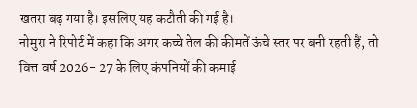खतरा बढ़ गया है। इसलिए यह कटौती की गई है।
नोमुरा ने रिपोर्ट में कहा कि अगर कच्चे तेल की कीमतें ऊंचे स्तर पर बनी रहती हैं, तो वित्त वर्ष 2026- 27 के लिए कंपनियों की कमाई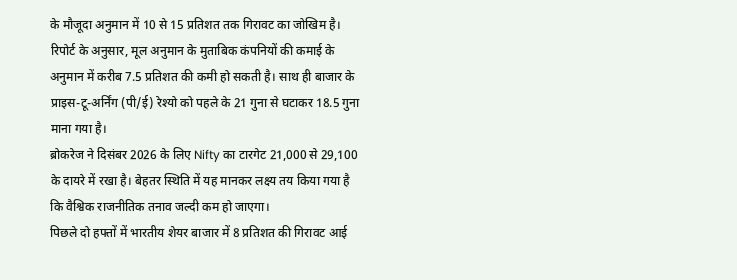के मौजूदा अनुमान में 10 से 15 प्रतिशत तक गिरावट का जोखिम है। रिपोर्ट के अनुसार, मूल अनुमान के मुताबिक कंपनियों की कमाई के अनुमान में करीब 7.5 प्रतिशत की कमी हो सकती है। साथ ही बाजार के प्राइस-टू-अर्निंग (पी/ई) रेश्यो को पहले के 21 गुना से घटाकर 18.5 गुना माना गया है।
ब्रोकरेज ने दिसंबर 2026 के लिए Nifty का टारगेट 21,000 से 29,100 के दायरे में रखा है। बेहतर स्थिति में यह मानकर लक्ष्य तय किया गया है कि वैश्विक राजनीतिक तनाव जल्दी कम हो जाएगा।
पिछले दो हफ्तों में भारतीय शेयर बाजार में 8 प्रतिशत की गिरावट आई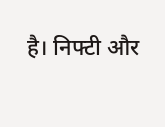है। निफ्टी और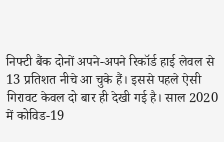निफ्टी बैंक दोनों अपने-अपने रिकॉर्ड हाई लेवल से 13 प्रतिशत नीचे आ चुके हैं। इससे पहले ऐसी गिरावट केवल दो बार ही देखी गई है। साल 2020 में कोविड-19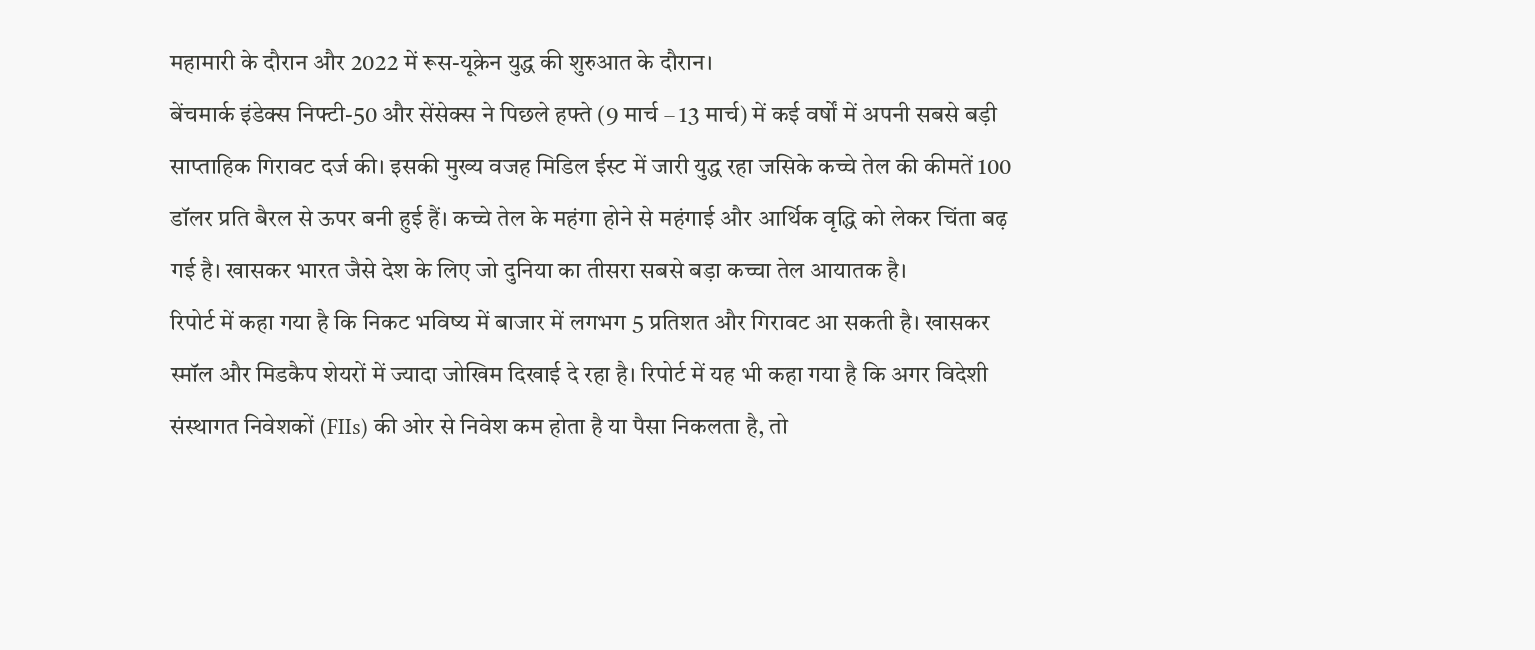महामारी के दौरान और 2022 में रूस-यूक्रेन युद्ध की शुरुआत के दौरान।
बेंचमार्क इंडेक्स निफ्टी-50 और सेंसेक्स ने पिछले हफ्ते (9 मार्च – 13 मार्च) में कई वर्षों में अपनी सबसे बड़ी साप्ताहिक गिरावट दर्ज की। इसकी मुख्य वजह मिडिल ईस्ट में जारी युद्ध रहा जसिके कच्चे तेल की कीमतें 100 डॉलर प्रति बैरल से ऊपर बनी हुई हैं। कच्चे तेल के महंगा होने से महंगाई और आर्थिक वृद्धि को लेकर चिंता बढ़ गई है। खासकर भारत जैसे देश के लिए जो दुनिया का तीसरा सबसे बड़ा कच्चा तेल आयातक है।
रिपोर्ट में कहा गया है कि निकट भविष्य में बाजार में लगभग 5 प्रतिशत और गिरावट आ सकती है। खासकर स्मॉल और मिडकैप शेयरों में ज्यादा जोखिम दिखाई दे रहा है। रिपोर्ट में यह भी कहा गया है कि अगर विदेशी संस्थागत निवेशकों (FIIs) की ओर से निवेश कम होता है या पैसा निकलता है, तो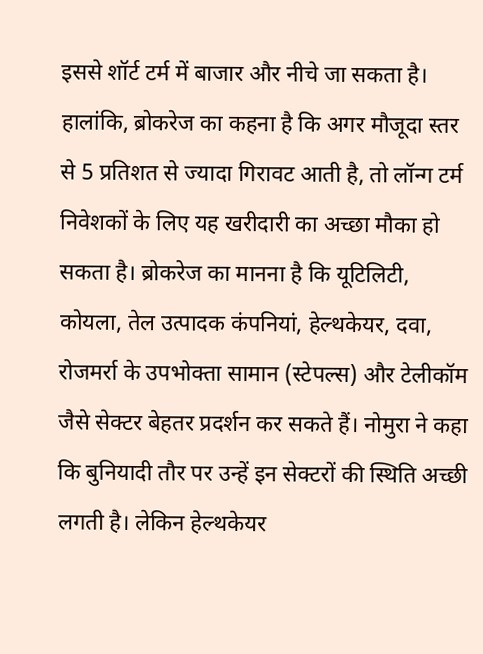इससे शॉर्ट टर्म में बाजार और नीचे जा सकता है।
हालांकि, ब्रोकरेज का कहना है कि अगर मौजूदा स्तर से 5 प्रतिशत से ज्यादा गिरावट आती है, तो लॉन्ग टर्म निवेशकों के लिए यह खरीदारी का अच्छा मौका हो सकता है। ब्रोकरेज का मानना है कि यूटिलिटी, कोयला, तेल उत्पादक कंपनियां, हेल्थकेयर, दवा, रोजमर्रा के उपभोक्ता सामान (स्टेपल्स) और टेलीकॉम जैसे सेक्टर बेहतर प्रदर्शन कर सकते हैं। नोमुरा ने कहा कि बुनियादी तौर पर उन्हें इन सेक्टरों की स्थिति अच्छी लगती है। लेकिन हेल्थकेयर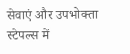सेवाएं और उपभोक्ता स्टेपल्स में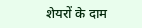शेयरों के दाम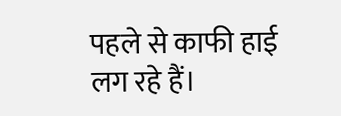पहले से काफी हाई लग रहे हैं।